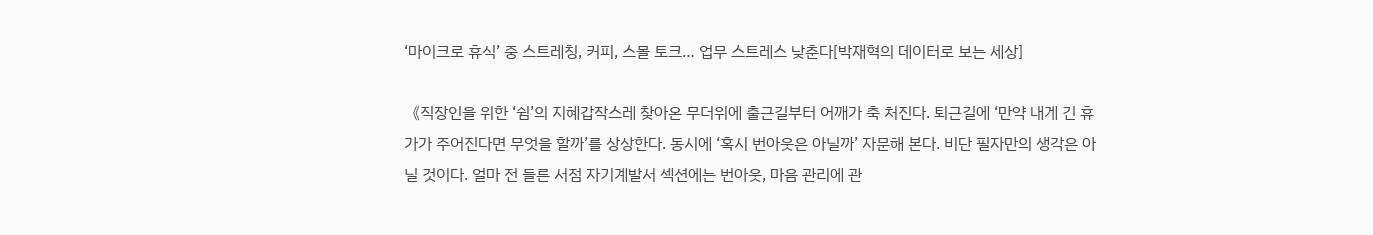‘마이크로 휴식’ 중 스트레칭, 커피, 스몰 토크… 업무 스트레스 낮춘다[박재혁의 데이터로 보는 세상]

《직장인을 위한 ‘쉼’의 지혜갑작스레 찾아온 무더위에 출근길부터 어깨가 축 처진다. 퇴근길에 ‘만약 내게 긴 휴가가 주어진다면 무엇을 할까’를 상상한다. 동시에 ‘혹시 번아웃은 아닐까’ 자문해 본다. 비단 필자만의 생각은 아닐 것이다. 얼마 전 들른 서점 자기계발서 섹션에는 번아웃, 마음 관리에 관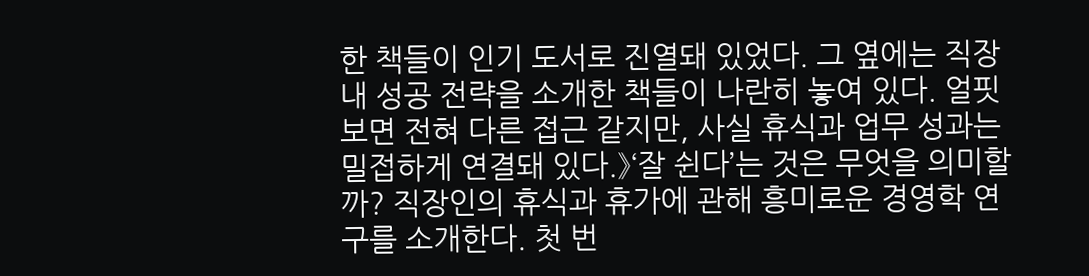한 책들이 인기 도서로 진열돼 있었다. 그 옆에는 직장 내 성공 전략을 소개한 책들이 나란히 놓여 있다. 얼핏 보면 전혀 다른 접근 같지만, 사실 휴식과 업무 성과는 밀접하게 연결돼 있다.》‘잘 쉰다’는 것은 무엇을 의미할까? 직장인의 휴식과 휴가에 관해 흥미로운 경영학 연구를 소개한다. 첫 번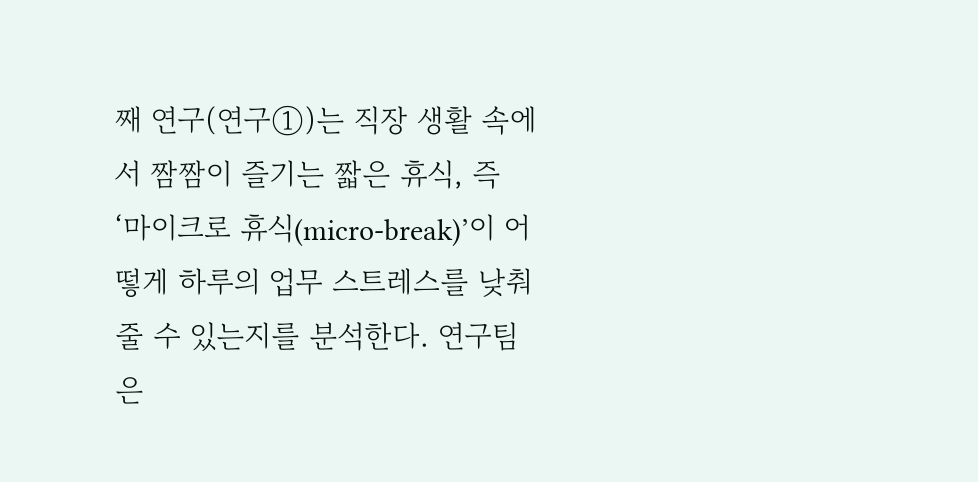째 연구(연구①)는 직장 생활 속에서 짬짬이 즐기는 짧은 휴식, 즉 ‘마이크로 휴식(micro-break)’이 어떻게 하루의 업무 스트레스를 낮춰줄 수 있는지를 분석한다. 연구팀은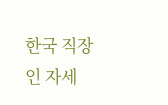한국 직장인 자세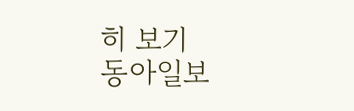히 보기
동아일보